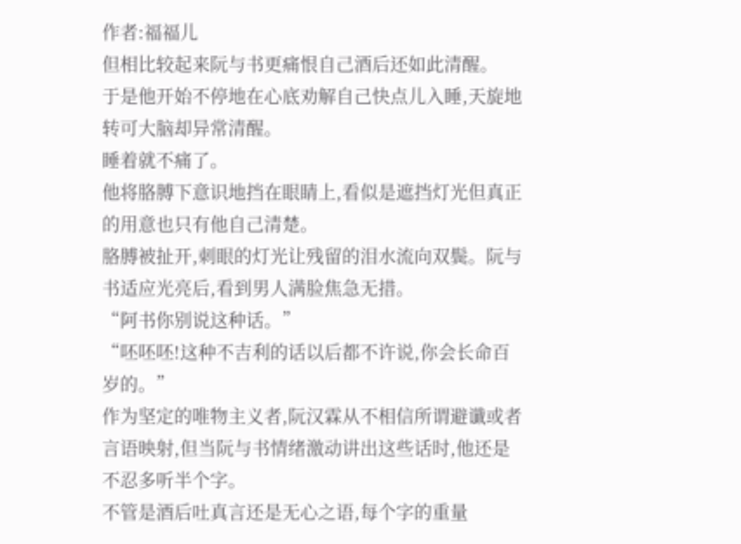作者:福福儿
但相比较起来阮与书更痛恨自己酒后还如此清醒。
于是他开始不停地在心底劝解自己快点儿入睡,天旋地转可大脑却异常清醒。
睡着就不痛了。
他将胳膊下意识地挡在眼睛上,看似是遮挡灯光但真正的用意也只有他自己清楚。
胳膊被扯开,刺眼的灯光让残留的泪水流向双鬓。阮与书适应光亮后,看到男人满脸焦急无措。
“阿书你别说这种话。”
“呸呸呸!这种不吉利的话以后都不许说,你会长命百岁的。”
作为坚定的唯物主义者,阮汉霖从不相信所谓避谶或者言语映射,但当阮与书情绪激动讲出这些话时,他还是不忍多听半个字。
不管是酒后吐真言还是无心之语,每个字的重量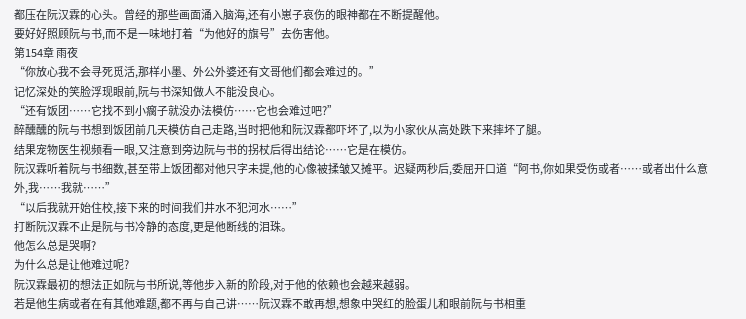都压在阮汉霖的心头。曾经的那些画面涌入脑海,还有小崽子哀伤的眼神都在不断提醒他。
要好好照顾阮与书,而不是一味地打着“为他好的旗号”去伤害他。
第154章 雨夜
“你放心我不会寻死觅活,那样小墨、外公外婆还有文哥他们都会难过的。”
记忆深处的笑脸浮现眼前,阮与书深知做人不能没良心。
“还有饭团……它找不到小瘸子就没办法模仿……它也会难过吧?”
醉醺醺的阮与书想到饭团前几天模仿自己走路,当时把他和阮汉霖都吓坏了,以为小家伙从高处跌下来摔坏了腿。
结果宠物医生视频看一眼,又注意到旁边阮与书的拐杖后得出结论……它是在模仿。
阮汉霖听着阮与书细数,甚至带上饭团都对他只字未提,他的心像被揉皱又摊平。迟疑两秒后,委屈开口道“阿书,你如果受伤或者……或者出什么意外,我……我就……”
“以后我就开始住校,接下来的时间我们井水不犯河水……”
打断阮汉霖不止是阮与书冷静的态度,更是他断线的泪珠。
他怎么总是哭啊?
为什么总是让他难过呢?
阮汉霖最初的想法正如阮与书所说,等他步入新的阶段,对于他的依赖也会越来越弱。
若是他生病或者在有其他难题,都不再与自己讲……阮汉霖不敢再想,想象中哭红的脸蛋儿和眼前阮与书相重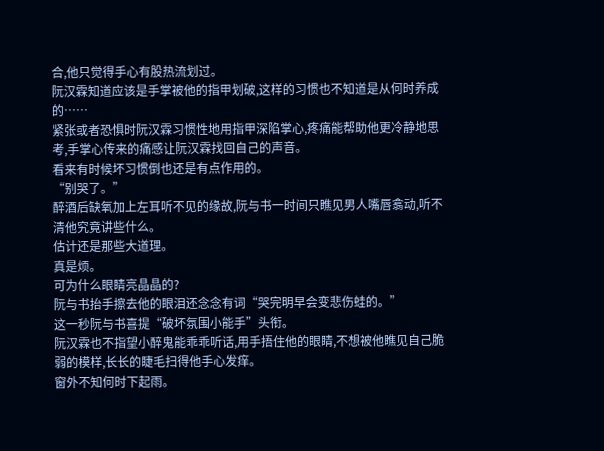合,他只觉得手心有股热流划过。
阮汉霖知道应该是手掌被他的指甲划破,这样的习惯也不知道是从何时养成的……
紧张或者恐惧时阮汉霖习惯性地用指甲深陷掌心,疼痛能帮助他更冷静地思考,手掌心传来的痛感让阮汉霖找回自己的声音。
看来有时候坏习惯倒也还是有点作用的。
“别哭了。”
醉酒后缺氧加上左耳听不见的缘故,阮与书一时间只瞧见男人嘴唇翕动,听不清他究竟讲些什么。
估计还是那些大道理。
真是烦。
可为什么眼睛亮晶晶的?
阮与书抬手擦去他的眼泪还念念有词“哭完明早会变悲伤蛙的。”
这一秒阮与书喜提“破坏氛围小能手”头衔。
阮汉霖也不指望小醉鬼能乖乖听话,用手捂住他的眼睛,不想被他瞧见自己脆弱的模样,长长的睫毛扫得他手心发痒。
窗外不知何时下起雨。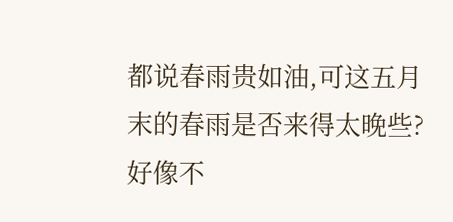都说春雨贵如油,可这五月末的春雨是否来得太晚些?
好像不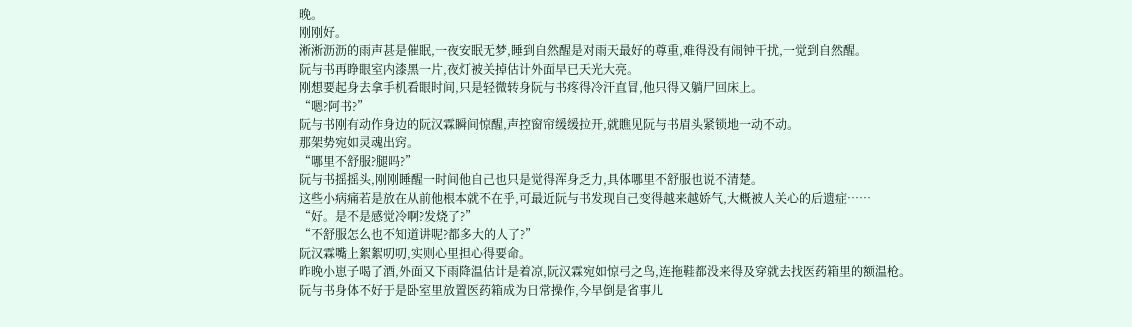晚。
刚刚好。
淅淅沥沥的雨声甚是催眠,一夜安眠无梦,睡到自然醒是对雨天最好的尊重,难得没有闹钟干扰,一觉到自然醒。
阮与书再睁眼室内漆黑一片,夜灯被关掉估计外面早已天光大亮。
刚想要起身去拿手机看眼时间,只是轻微转身阮与书疼得冷汗直冒,他只得又躺尸回床上。
“嗯?阿书?”
阮与书刚有动作身边的阮汉霖瞬间惊醒,声控窗帘缓缓拉开,就瞧见阮与书眉头紧锁地一动不动。
那架势宛如灵魂出窍。
“哪里不舒服?腿吗?”
阮与书摇摇头,刚刚睡醒一时间他自己也只是觉得浑身乏力,具体哪里不舒服也说不清楚。
这些小病痛若是放在从前他根本就不在乎,可最近阮与书发现自己变得越来越娇气,大概被人关心的后遗症……
“好。是不是感觉冷啊?发烧了?”
“不舒服怎么也不知道讲呢?都多大的人了?”
阮汉霖嘴上絮絮叨叨,实则心里担心得要命。
昨晚小崽子喝了酒,外面又下雨降温估计是着凉,阮汉霖宛如惊弓之鸟,连拖鞋都没来得及穿就去找医药箱里的额温枪。
阮与书身体不好于是卧室里放置医药箱成为日常操作,今早倒是省事儿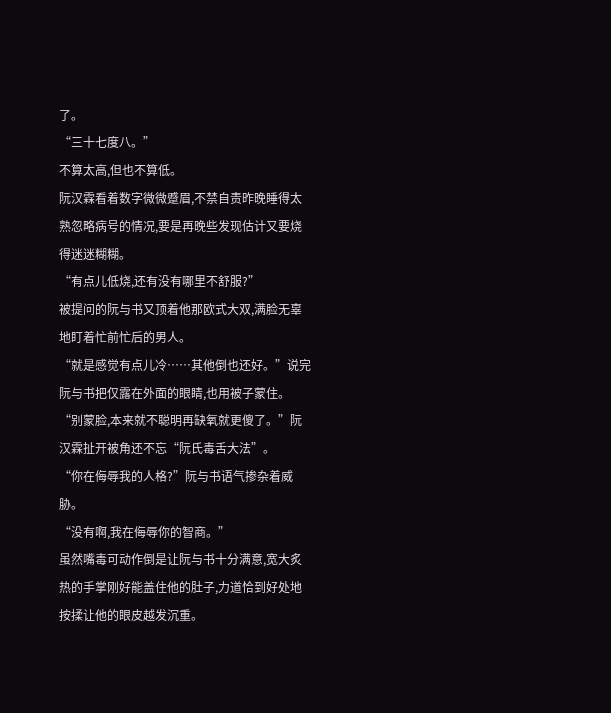了。
“三十七度八。”
不算太高,但也不算低。
阮汉霖看着数字微微蹙眉,不禁自责昨晚睡得太熟忽略病号的情况,要是再晚些发现估计又要烧得迷迷糊糊。
“有点儿低烧,还有没有哪里不舒服?”
被提问的阮与书又顶着他那欧式大双,满脸无辜地盯着忙前忙后的男人。
“就是感觉有点儿冷……其他倒也还好。”说完阮与书把仅露在外面的眼睛,也用被子蒙住。
“别蒙脸,本来就不聪明再缺氧就更傻了。”阮汉霖扯开被角还不忘“阮氏毒舌大法”。
“你在侮辱我的人格?”阮与书语气掺杂着威胁。
“没有啊,我在侮辱你的智商。”
虽然嘴毒可动作倒是让阮与书十分满意,宽大炙热的手掌刚好能盖住他的肚子,力道恰到好处地按揉让他的眼皮越发沉重。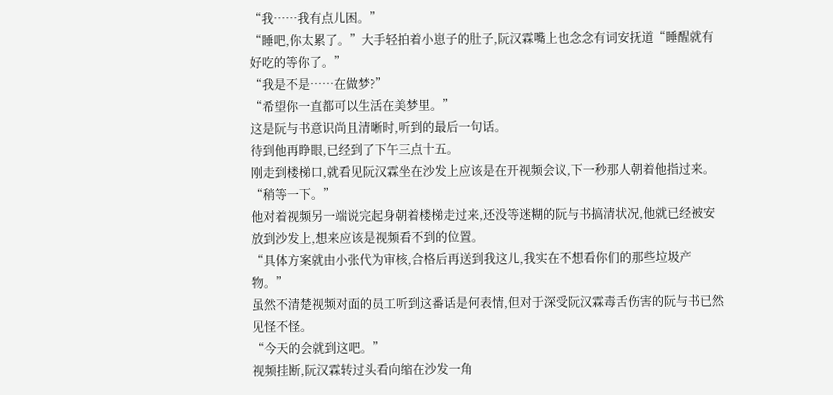“我……我有点儿困。”
“睡吧,你太累了。”大手轻拍着小崽子的肚子,阮汉霖嘴上也念念有词安抚道“睡醒就有好吃的等你了。”
“我是不是……在做梦?”
“希望你一直都可以生活在美梦里。”
这是阮与书意识尚且清晰时,听到的最后一句话。
待到他再睁眼,已经到了下午三点十五。
刚走到楼梯口,就看见阮汉霖坐在沙发上应该是在开视频会议,下一秒那人朝着他指过来。
“稍等一下。”
他对着视频另一端说完起身朝着楼梯走过来,还没等迷糊的阮与书搞清状况,他就已经被安放到沙发上,想来应该是视频看不到的位置。
“具体方案就由小张代为审核,合格后再送到我这儿,我实在不想看你们的那些垃圾产物。”
虽然不清楚视频对面的员工听到这番话是何表情,但对于深受阮汉霖毒舌伤害的阮与书已然见怪不怪。
“今天的会就到这吧。”
视频挂断,阮汉霖转过头看向缩在沙发一角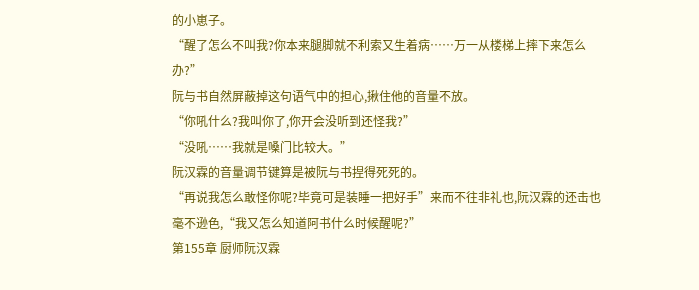的小崽子。
“醒了怎么不叫我?你本来腿脚就不利索又生着病……万一从楼梯上摔下来怎么办?”
阮与书自然屏蔽掉这句语气中的担心,揪住他的音量不放。
“你吼什么?我叫你了,你开会没听到还怪我?”
“没吼……我就是嗓门比较大。”
阮汉霖的音量调节键算是被阮与书捏得死死的。
“再说我怎么敢怪你呢?毕竟可是装睡一把好手”来而不往非礼也,阮汉霖的还击也毫不逊色,“我又怎么知道阿书什么时候醒呢?”
第155章 厨师阮汉霖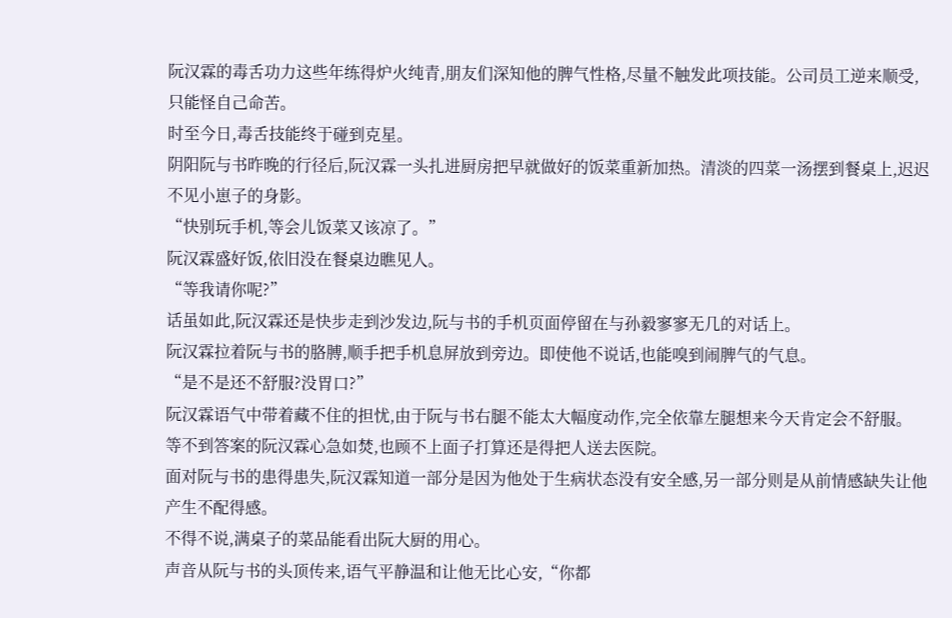阮汉霖的毒舌功力这些年练得炉火纯青,朋友们深知他的脾气性格,尽量不触发此项技能。公司员工逆来顺受,只能怪自己命苦。
时至今日,毒舌技能终于碰到克星。
阴阳阮与书昨晚的行径后,阮汉霖一头扎进厨房把早就做好的饭菜重新加热。清淡的四菜一汤摆到餐桌上,迟迟不见小崽子的身影。
“快别玩手机,等会儿饭菜又该凉了。”
阮汉霖盛好饭,依旧没在餐桌边瞧见人。
“等我请你呢?”
话虽如此,阮汉霖还是快步走到沙发边,阮与书的手机页面停留在与孙毅寥寥无几的对话上。
阮汉霖拉着阮与书的胳膊,顺手把手机息屏放到旁边。即使他不说话,也能嗅到闹脾气的气息。
“是不是还不舒服?没胃口?”
阮汉霖语气中带着藏不住的担忧,由于阮与书右腿不能太大幅度动作,完全依靠左腿想来今天肯定会不舒服。
等不到答案的阮汉霖心急如焚,也顾不上面子打算还是得把人送去医院。
面对阮与书的患得患失,阮汉霖知道一部分是因为他处于生病状态没有安全感,另一部分则是从前情感缺失让他产生不配得感。
不得不说,满桌子的菜品能看出阮大厨的用心。
声音从阮与书的头顶传来,语气平静温和让他无比心安,“你都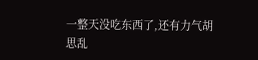一整天没吃东西了,还有力气胡思乱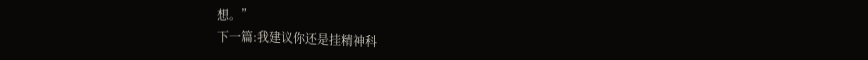想。”
下一篇:我建议你还是挂精神科